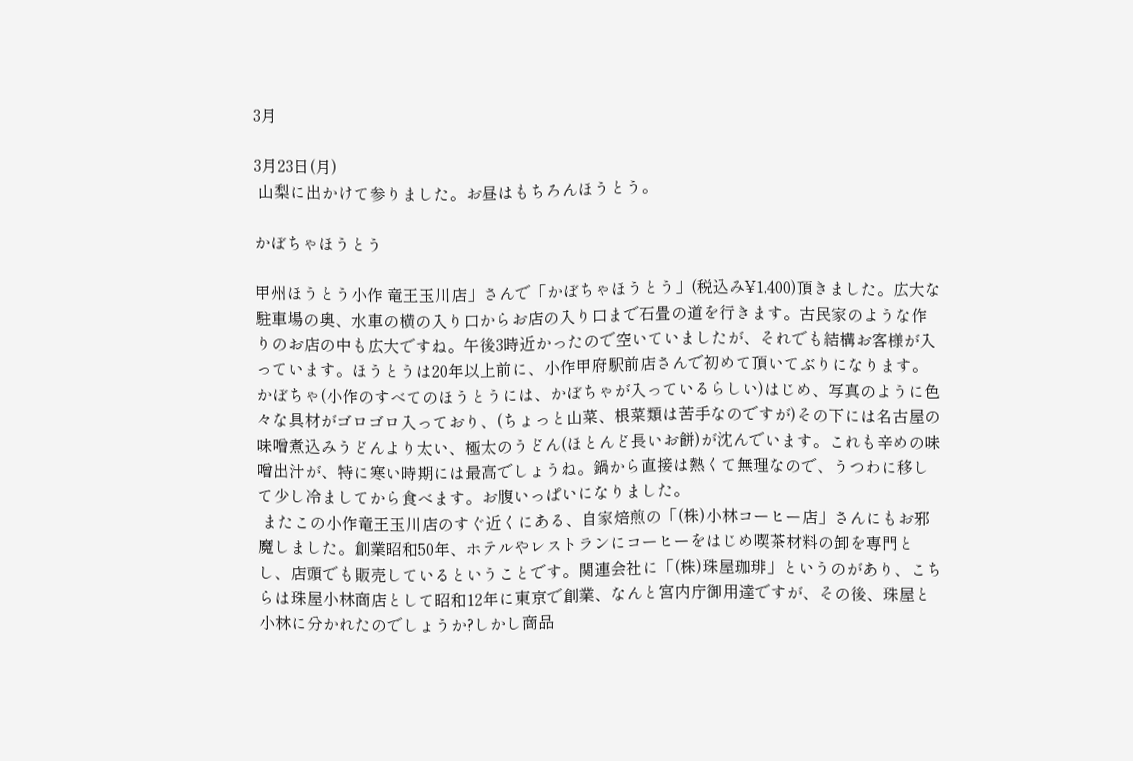3月

3月23日(月)
 山梨に出かけて参りました。お昼はもちろんほうとう。

かぼちゃほうとう

甲州ほうとう小作 竜王玉川店」さんで「かぼちゃほうとう」(税込み¥1,400)頂きました。広大な駐車場の奥、水車の横の入り口からお店の入り口まで石畳の道を行きます。古民家のような作りのお店の中も広大ですね。午後3時近かったので空いていましたが、それでも結構お客様が入っています。ほうとうは20年以上前に、小作甲府駅前店さんで初めて頂いてぶりになります。かぼちゃ(小作のすべてのほうとうには、かぼちゃが入っているらしい)はじめ、写真のように色々な具材がゴロゴロ入っており、(ちょっと山菜、根菜類は苦手なのですが)その下には名古屋の味噌煮込みうどんより太い、極太のうどん(ほとんど長いお餅)が沈んでいます。これも辛めの味噌出汁が、特に寒い時期には最高でしょうね。鍋から直接は熱くて無理なので、うつわに移して少し冷ましてから食べます。お腹いっぱいになりました。
 またこの小作竜王玉川店のすぐ近くにある、自家焙煎の「(株)小林コーヒー店」さんにもお邪魔しました。創業昭和50年、ホテルやレストランにコーヒーをはじめ喫茶材料の卸を専門とし、店頭でも販売しているということです。関連会社に「(株)珠屋珈琲」というのがあり、こちらは珠屋小林商店として昭和12年に東京で創業、なんと宮内庁御用達ですが、その後、珠屋と小林に分かれたのでしょうか?しかし商品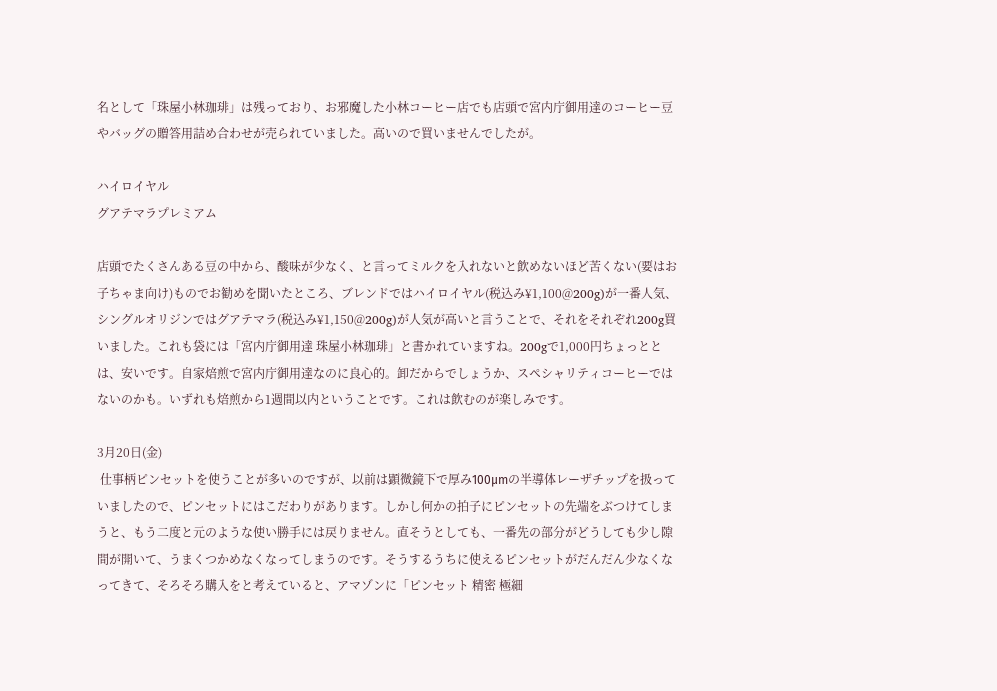名として「珠屋小林珈琲」は残っており、お邪魔した小林コーヒー店でも店頭で宮内庁御用達のコーヒー豆やバッグの贈答用詰め合わせが売られていました。高いので買いませんでしたが。

ハイロイヤル
グアテマラプレミアム

店頭でたくさんある豆の中から、酸味が少なく、と言ってミルクを入れないと飲めないほど苦くない(要はお子ちゃま向け)ものでお勧めを聞いたところ、ブレンドではハイロイヤル(税込み¥1,100@200g)が一番人気、シングルオリジンではグアテマラ(税込み¥1,150@200g)が人気が高いと言うことで、それをそれぞれ200g買いました。これも袋には「宮内庁御用達 珠屋小林珈琲」と書かれていますね。200gで1,000円ちょっととは、安いです。自家焙煎で宮内庁御用達なのに良心的。卸だからでしょうか、スペシャリティコーヒーではないのかも。いずれも焙煎から1週間以内ということです。これは飲むのが楽しみです。

3月20日(金)
 仕事柄ピンセットを使うことが多いのですが、以前は顕微鏡下で厚み100μmの半導体レーザチップを扱っていましたので、ピンセットにはこだわりがあります。しかし何かの拍子にピンセットの先端をぶつけてしまうと、もう二度と元のような使い勝手には戻りません。直そうとしても、一番先の部分がどうしても少し隙間が開いて、うまくつかめなくなってしまうのです。そうするうちに使えるピンセットがだんだん少なくなってきて、そろそろ購入をと考えていると、アマゾンに「ピンセット 精密 極細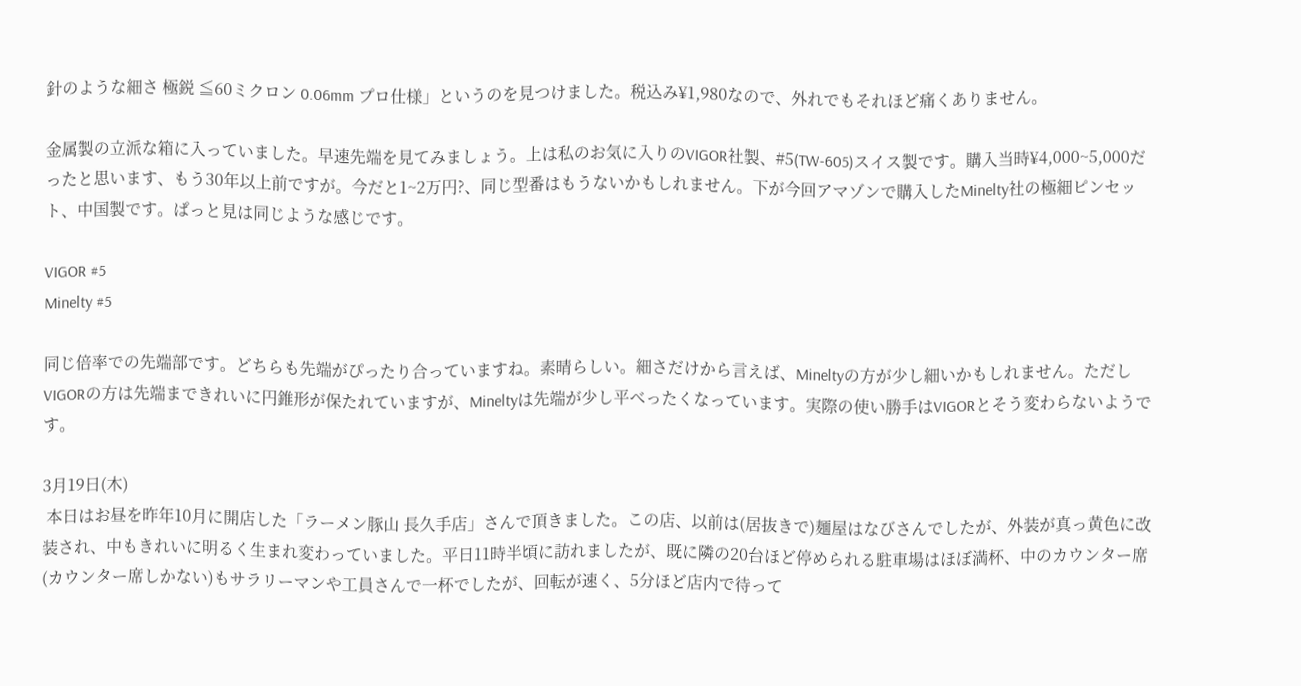針のような細さ 極鋭 ≦60ミクロン 0.06mm プロ仕様」というのを見つけました。税込み¥1,980なので、外れでもそれほど痛くありません。

金属製の立派な箱に入っていました。早速先端を見てみましょう。上は私のお気に入りのVIGOR社製、#5(TW-605)スイス製です。購入当時¥4,000~5,000だったと思います、もう30年以上前ですが。今だと1~2万円?、同じ型番はもうないかもしれません。下が今回アマゾンで購入したMinelty社の極細ピンセット、中国製です。ぱっと見は同じような感じです。

VIGOR #5
Minelty #5

同じ倍率での先端部です。どちらも先端がぴったり合っていますね。素晴らしい。細さだけから言えば、Mineltyの方が少し細いかもしれません。ただしVIGORの方は先端まできれいに円錐形が保たれていますが、Mineltyは先端が少し平べったくなっています。実際の使い勝手はVIGORとそう変わらないようです。

3月19日(木)
 本日はお昼を昨年10月に開店した「ラーメン豚山 長久手店」さんで頂きました。この店、以前は(居抜きで)麺屋はなびさんでしたが、外装が真っ黄色に改装され、中もきれいに明るく生まれ変わっていました。平日11時半頃に訪れましたが、既に隣の20台ほど停められる駐車場はほぼ満杯、中のカウンター席(カウンター席しかない)もサラリーマンや工員さんで一杯でしたが、回転が速く、5分ほど店内で待って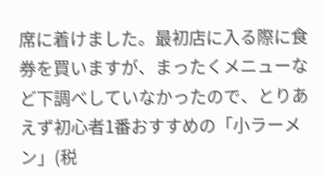席に着けました。最初店に入る際に食券を買いますが、まったくメニューなど下調べしていなかったので、とりあえず初心者1番おすすめの「小ラーメン」(税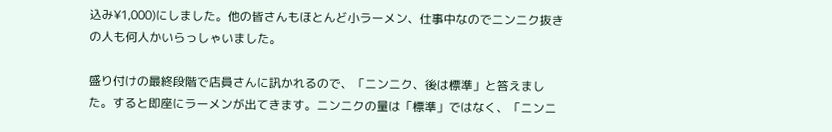込み¥1,000)にしました。他の皆さんもほとんど小ラーメン、仕事中なのでニンニク抜きの人も何人かいらっしゃいました。

盛り付けの最終段階で店員さんに訊かれるので、「ニンニク、後は標準」と答えました。すると即座にラーメンが出てきます。ニンニクの量は「標準」ではなく、「ニンニ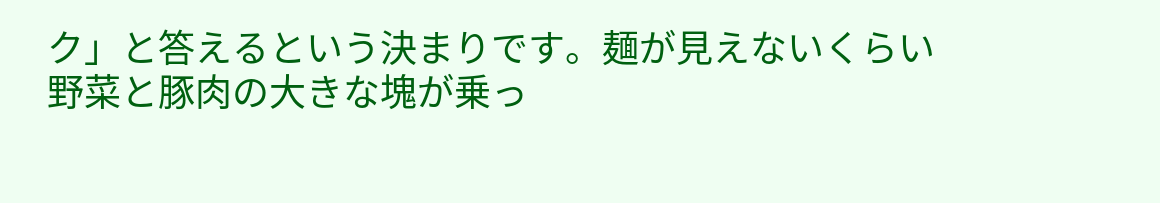ク」と答えるという決まりです。麺が見えないくらい野菜と豚肉の大きな塊が乗っ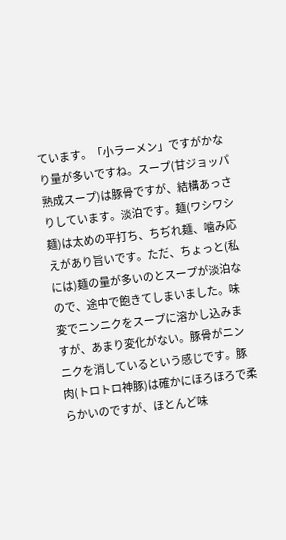ています。「小ラーメン」ですがかなり量が多いですね。スープ(甘ジョッパ熟成スープ)は豚骨ですが、結構あっさりしています。淡泊です。麺(ワシワシ麺)は太めの平打ち、ちぢれ麺、噛み応えがあり旨いです。ただ、ちょっと(私には)麺の量が多いのとスープが淡泊なので、途中で飽きてしまいました。味変でニンニクをスープに溶かし込みますが、あまり変化がない。豚骨がニンニクを消しているという感じです。豚肉(トロトロ神豚)は確かにほろほろで柔らかいのですが、ほとんど味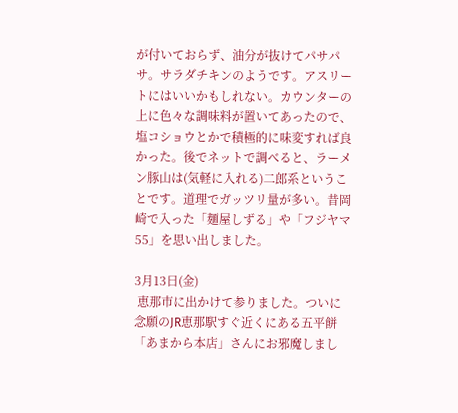が付いておらず、油分が抜けてパサパサ。サラダチキンのようです。アスリートにはいいかもしれない。カウンターの上に色々な調味料が置いてあったので、塩コショウとかで積極的に味変すれば良かった。後でネットで調べると、ラーメン豚山は(気軽に入れる)二郎系ということです。道理でガッツリ量が多い。昔岡崎で入った「麺屋しずる」や「フジヤマ55」を思い出しました。

3月13日(金)
 恵那市に出かけて参りました。ついに念願のJR恵那駅すぐ近くにある五平餅「あまから本店」さんにお邪魔しまし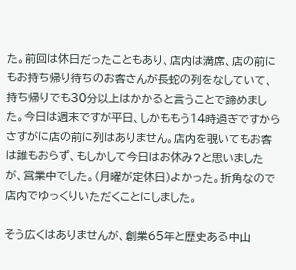た。前回は休日だったこともあり、店内は満席、店の前にもお持ち帰り待ちのお客さんが長蛇の列をなしていて、持ち帰りでも30分以上はかかると言うことで諦めました。今日は週末ですが平日、しかももう14時過ぎですからさすがに店の前に列はありません。店内を覗いてもお客は誰もおらず、もしかして今日はお休み?と思いましたが、営業中でした。(月曜が定休日)よかった。折角なので店内でゆっくりいただくことにしました。

そう広くはありませんが、創業65年と歴史ある中山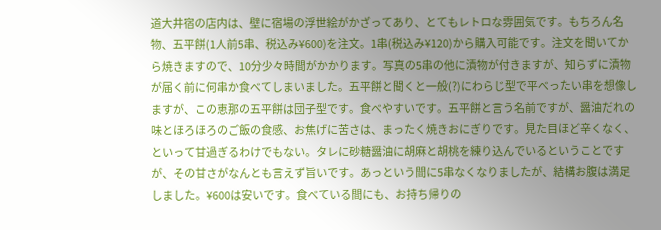道大井宿の店内は、壁に宿場の浮世絵がかざってあり、とてもレトロな雰囲気です。もちろん名物、五平餅(1人前5串、税込み¥600)を注文。1串(税込み¥120)から購入可能です。注文を聞いてから焼きますので、10分少々時間がかかります。写真の5串の他に漬物が付きますが、知らずに漬物が届く前に何串か食べてしまいました。五平餅と聞くと一般(?)にわらじ型で平べったい串を想像しますが、この恵那の五平餅は団子型です。食べやすいです。五平餅と言う名前ですが、醤油だれの味とほろほろのご飯の食感、お焦げに苦さは、まったく焼きおにぎりです。見た目ほど辛くなく、といって甘過ぎるわけでもない。タレに砂糖醤油に胡麻と胡桃を練り込んでいるということですが、その甘さがなんとも言えず旨いです。あっという間に5串なくなりましたが、結構お腹は満足しました。¥600は安いです。食べている間にも、お持ち帰りの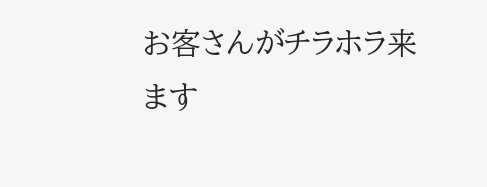お客さんがチラホラ来ます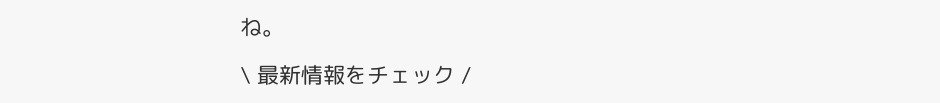ね。

\ 最新情報をチェック /